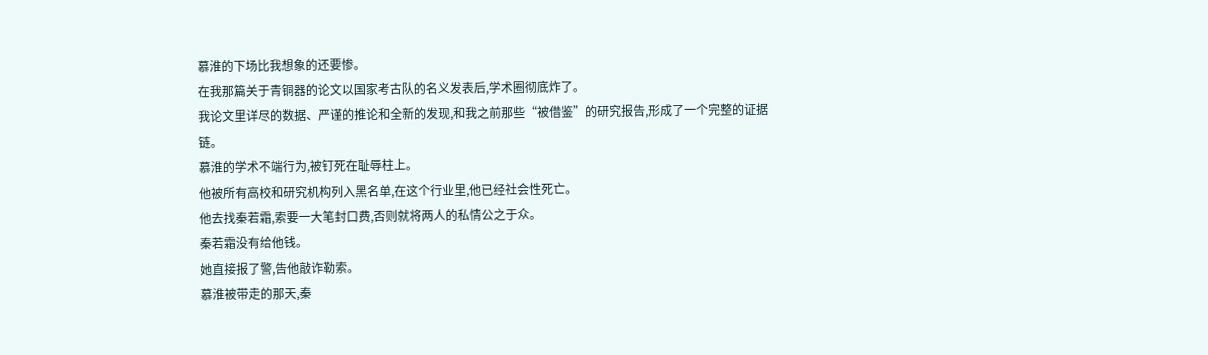慕淮的下场比我想象的还要惨。
在我那篇关于青铜器的论文以国家考古队的名义发表后,学术圈彻底炸了。
我论文里详尽的数据、严谨的推论和全新的发现,和我之前那些“被借鉴”的研究报告,形成了一个完整的证据链。
慕淮的学术不端行为,被钉死在耻辱柱上。
他被所有高校和研究机构列入黑名单,在这个行业里,他已经社会性死亡。
他去找秦若霜,索要一大笔封口费,否则就将两人的私情公之于众。
秦若霜没有给他钱。
她直接报了警,告他敲诈勒索。
慕淮被带走的那天,秦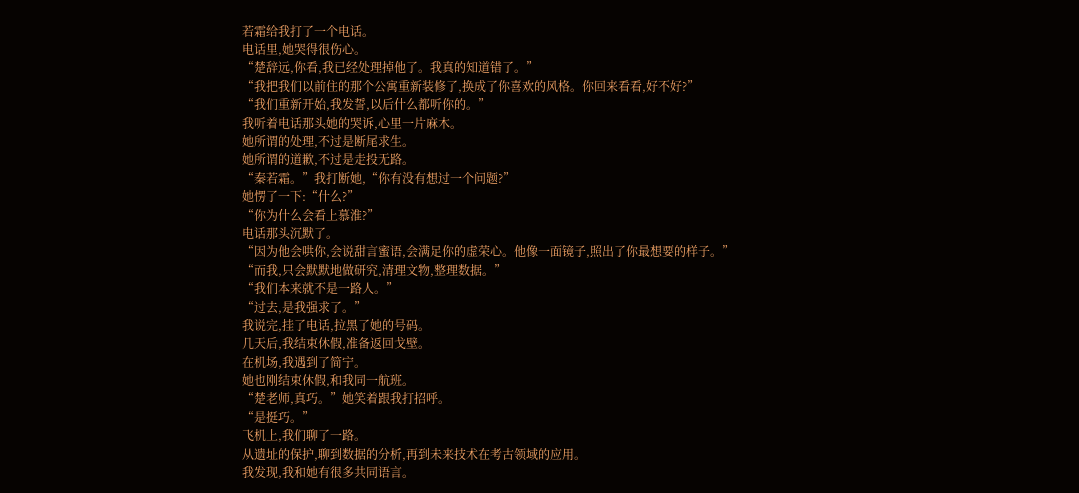若霜给我打了一个电话。
电话里,她哭得很伤心。
“楚辞远,你看,我已经处理掉他了。我真的知道错了。”
“我把我们以前住的那个公寓重新装修了,换成了你喜欢的风格。你回来看看,好不好?”
“我们重新开始,我发誓,以后什么都听你的。”
我听着电话那头她的哭诉,心里一片麻木。
她所谓的处理,不过是断尾求生。
她所谓的道歉,不过是走投无路。
“秦若霜。”我打断她,“你有没有想过一个问题?”
她愣了一下:“什么?”
“你为什么会看上慕淮?”
电话那头沉默了。
“因为他会哄你,会说甜言蜜语,会满足你的虚荣心。他像一面镜子,照出了你最想要的样子。”
“而我,只会默默地做研究,清理文物,整理数据。”
“我们本来就不是一路人。”
“过去,是我强求了。”
我说完,挂了电话,拉黑了她的号码。
几天后,我结束休假,准备返回戈壁。
在机场,我遇到了简宁。
她也刚结束休假,和我同一航班。
“楚老师,真巧。”她笑着跟我打招呼。
“是挺巧。”
飞机上,我们聊了一路。
从遗址的保护,聊到数据的分析,再到未来技术在考古领域的应用。
我发现,我和她有很多共同语言。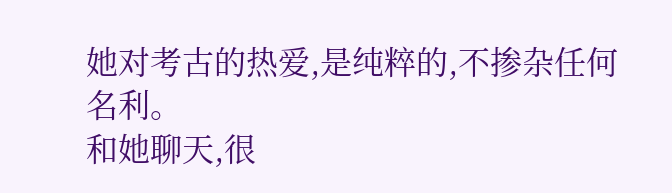她对考古的热爱,是纯粹的,不掺杂任何名利。
和她聊天,很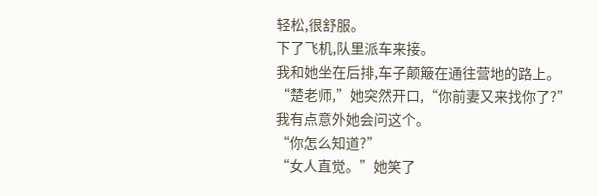轻松,很舒服。
下了飞机,队里派车来接。
我和她坐在后排,车子颠簸在通往营地的路上。
“楚老师,”她突然开口,“你前妻又来找你了?”
我有点意外她会问这个。
“你怎么知道?”
“女人直觉。”她笑了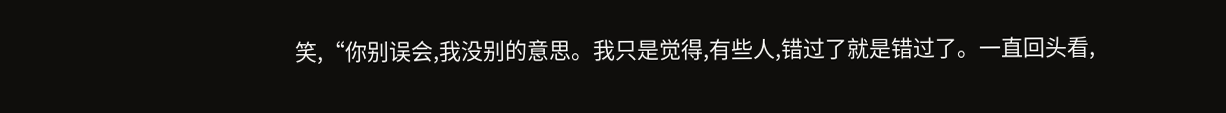笑,“你别误会,我没别的意思。我只是觉得,有些人,错过了就是错过了。一直回头看,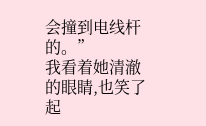会撞到电线杆的。”
我看着她清澈的眼睛,也笑了起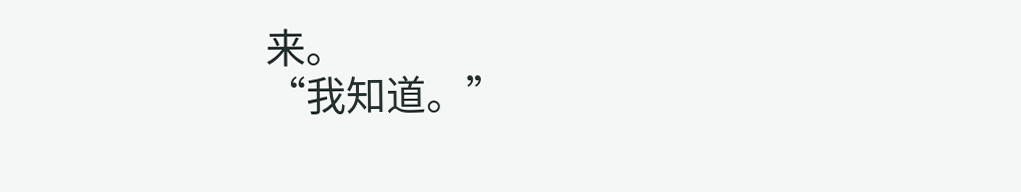来。
“我知道。”